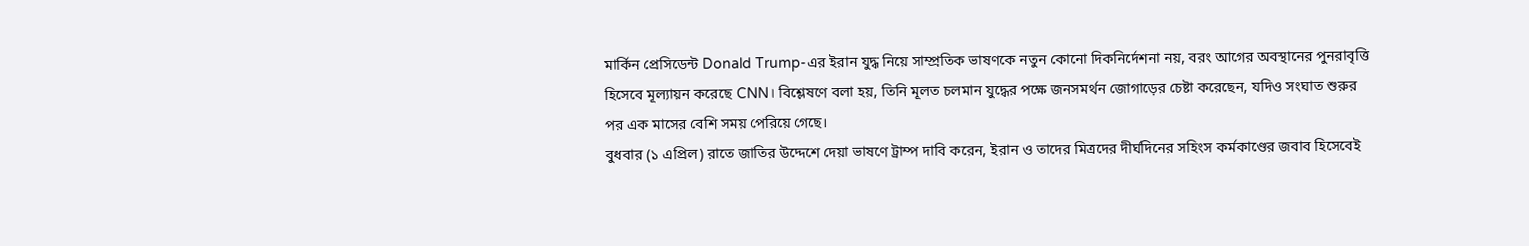মার্কিন প্রেসিডেন্ট Donald Trump-এর ইরান যুদ্ধ নিয়ে সাম্প্রতিক ভাষণকে নতুন কোনো দিকনির্দেশনা নয়, বরং আগের অবস্থানের পুনরাবৃত্তি হিসেবে মূল্যায়ন করেছে CNN। বিশ্লেষণে বলা হয়, তিনি মূলত চলমান যুদ্ধের পক্ষে জনসমর্থন জোগাড়ের চেষ্টা করেছেন, যদিও সংঘাত শুরুর পর এক মাসের বেশি সময় পেরিয়ে গেছে।
বুধবার (১ এপ্রিল) রাতে জাতির উদ্দেশে দেয়া ভাষণে ট্রাম্প দাবি করেন, ইরান ও তাদের মিত্রদের দীর্ঘদিনের সহিংস কর্মকাণ্ডের জবাব হিসেবেই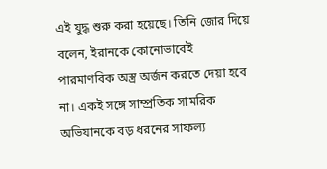এই যুদ্ধ শুরু করা হয়েছে। তিনি জোর দিয়ে বলেন, ইরানকে কোনোভাবেই পারমাণবিক অস্ত্র অর্জন করতে দেয়া হবে না। একই সঙ্গে সাম্প্রতিক সামরিক অভিযানকে বড় ধরনের সাফল্য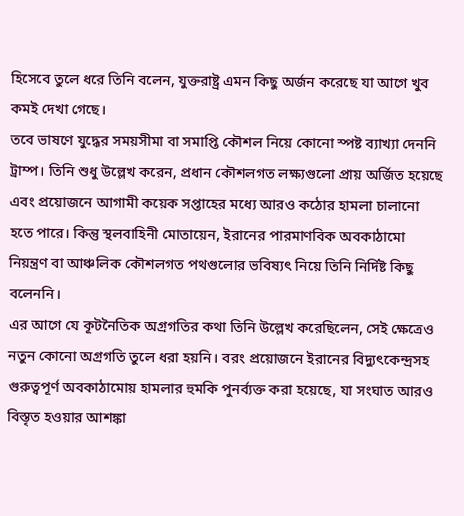হিসেবে তুলে ধরে তিনি বলেন, যুক্তরাষ্ট্র এমন কিছু অর্জন করেছে যা আগে খুব কমই দেখা গেছে।
তবে ভাষণে যুদ্ধের সময়সীমা বা সমাপ্তি কৌশল নিয়ে কোনো স্পষ্ট ব্যাখ্যা দেননি ট্রাম্প। তিনি শুধু উল্লেখ করেন, প্রধান কৌশলগত লক্ষ্যগুলো প্রায় অর্জিত হয়েছে এবং প্রয়োজনে আগামী কয়েক সপ্তাহের মধ্যে আরও কঠোর হামলা চালানো হতে পারে। কিন্তু স্থলবাহিনী মোতায়েন, ইরানের পারমাণবিক অবকাঠামো নিয়ন্ত্রণ বা আঞ্চলিক কৌশলগত পথগুলোর ভবিষ্যৎ নিয়ে তিনি নির্দিষ্ট কিছু বলেননি।
এর আগে যে কূটনৈতিক অগ্রগতির কথা তিনি উল্লেখ করেছিলেন, সেই ক্ষেত্রেও নতুন কোনো অগ্রগতি তুলে ধরা হয়নি। বরং প্রয়োজনে ইরানের বিদ্যুৎকেন্দ্রসহ গুরুত্বপূর্ণ অবকাঠামোয় হামলার হুমকি পুনর্ব্যক্ত করা হয়েছে, যা সংঘাত আরও বিস্তৃত হওয়ার আশঙ্কা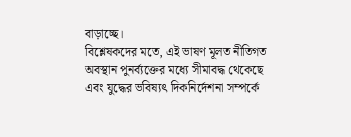বাড়াচ্ছে।
বিশ্লেষকদের মতে, এই ভাষণ মূলত নীতিগত অবস্থান পুনর্ব্যক্তের মধ্যে সীমাবদ্ধ থেকেছে এবং যুদ্ধের ভবিষ্যৎ দিকনির্দেশনা সম্পর্কে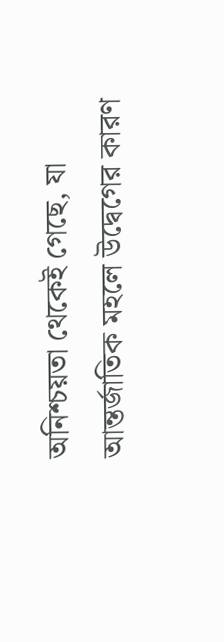অনিশ্চয়তা থেকেই গেছে, যা আন্তর্জাতিক মহলে উদ্বেগের কারণ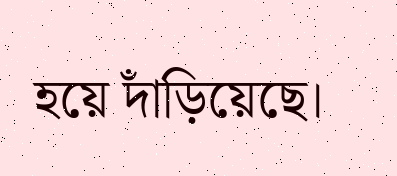হয়ে দাঁড়িয়েছে।